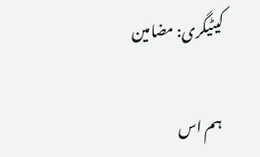کیٹیگری: مضامین

ہم اس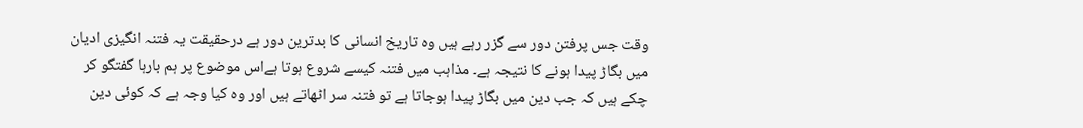وقت جس پرفتن دور سے گزر رہے ہیں وہ تاریخ انسانی کا بدترین دور ہے درحقیقت یہ فتنہ انگیزی ادیان میں بگاڑ پیدا ہونے کا نتیجہ ہے۔ مذاہب میں فتنہ کیسے شروع ہوتا ہےاس موضوع پر ہم بارہا گفتگو کر چکے ہیں کہ جب دین میں بگاڑ پیدا ہوجاتا ہے تو فتنہ سر اٹھاتے ہیں اور وہ کیا وجہ ہے کہ کوئی دین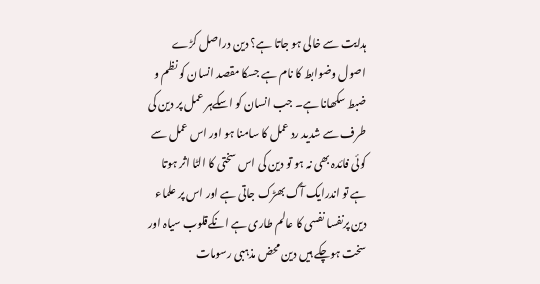ہدایت سے خالی ہو جاتا ہے؟ دین دراصل کڑے اصول وضوابط کا نام ہے جسکا مقصد انسان کو نظم و ضبط سکھانا ہے۔ جب انسان کو اسکےہر عمل پر دین کی طرف سے شدید رد عمل کا سامنا ہو اور اس عمل سے کوئی فائدہ بھی نہ ہو تو دین کی اس سختی کا الٹا اثر ہوتا ہے تو اندرایک آگ بھڑک جاتی ہے اور اس پر علماء دین پرنفسا نفسی کا عالم طاری ہے انکےقلوب سیاہ اور سخت ہوچکے ہیں دین محض مذہبی رسومات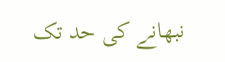نبھانے کی حد تک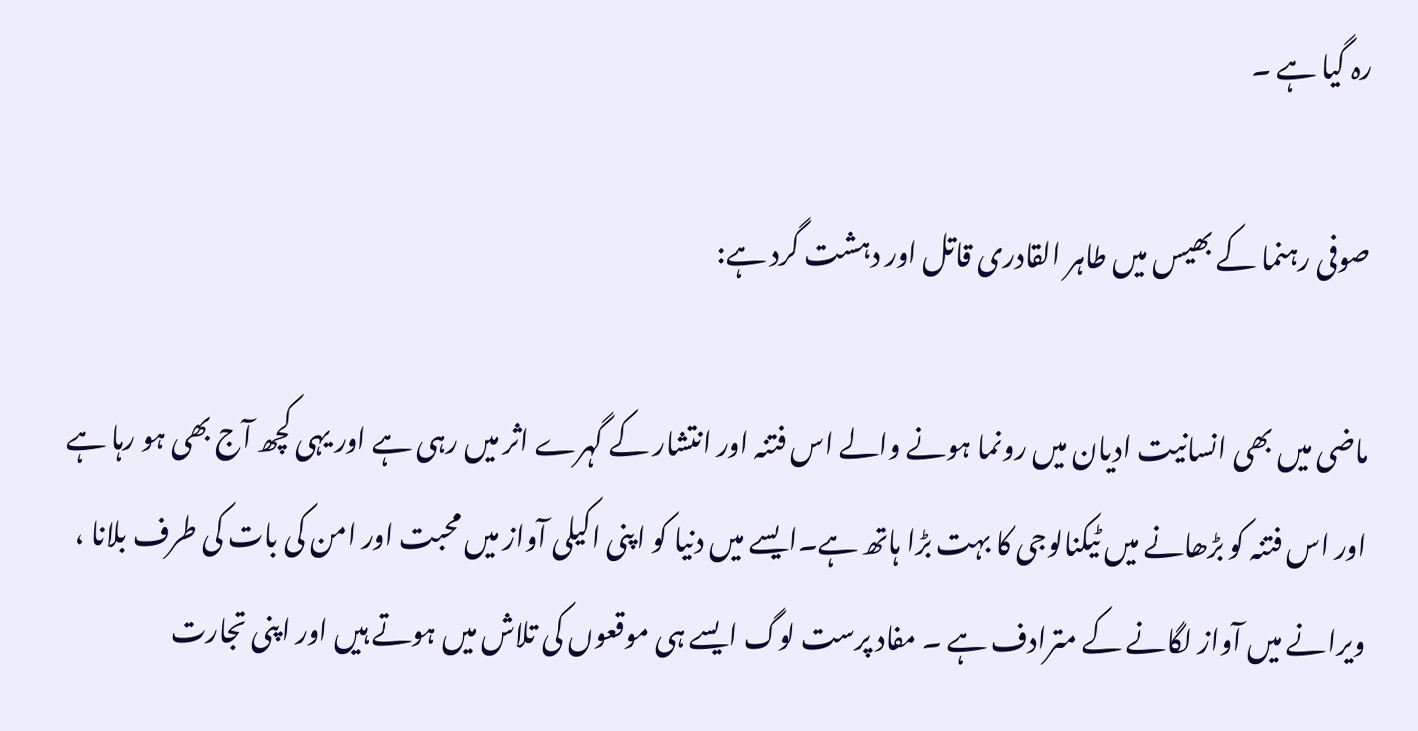رہ گیا ہے ۔

صوفی رہنما کے بھیس میں طاہر القادری قاتل اور دہشت گرد ہے:

ماضی میں بھی انسانیت ادیان میں رونما ہونے والے اس فتنہ اور انتشار کے گہرے اثر میں رہی ہے اور یہی کچھ آج بھی ہو رہا ہے اور اس فتنہ کو بڑھانے میں ٹیکنالوجی کا بہت بڑا ہاتھ ہے۔ایسے میں دنیا کو اپنی اکیلی آواز میں محبت اور امن کی بات کی طرف بلانا ، ویرانے میں آواز لگانے کے مترادف ہے ۔ مفاد پرست لوگ ایسے ہی موقعوں کی تلاش میں ہوتے ہیں اور اپنی تجارت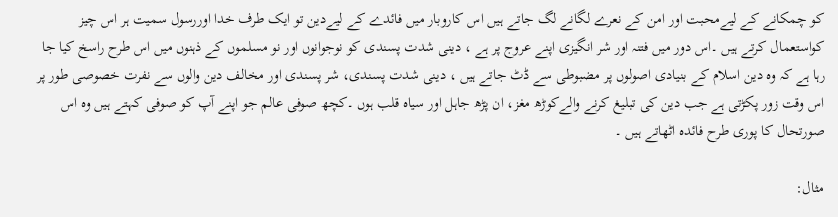کو چمکانے کے لیےمحبت اور امن کے نعرے لگانے لگ جاتے ہیں اس کاروبار میں فائدے کے لیےدین تو ایک طرف خدا اوررسول سمیت ہر اس چیز کواستعمال کرتے ہیں ۔اس دور میں فتنہ اور شر انگیزی اپنے عروج پر ہے ، دینی شدت پسندی کو نوجوانوں اور نو مسلموں کے ذہنوں میں اس طرح راسخ کیا جا رہا ہے کہ وہ دین اسلام کے بنیادی اصولوں پر مضبوطی سے ڈٹ جاتے ہیں ، دینی شدت پسندی، شر پسندی اور مخالف دین والوں سے نفرت خصوصی طور پر اس وقت زور پکڑتی ہے جب دین کی تبلیغ کرنے والےکوڑھ مغز، ان پڑھ جاہل اور سیاہ قلب ہوں ۔کچھ صوفی عالم جو اپنے آپ کو صوفی کہتے ہیں وہ اس صورتحال کا پوری طرح فائدہ اٹھاتے ہیں ۔

مثال: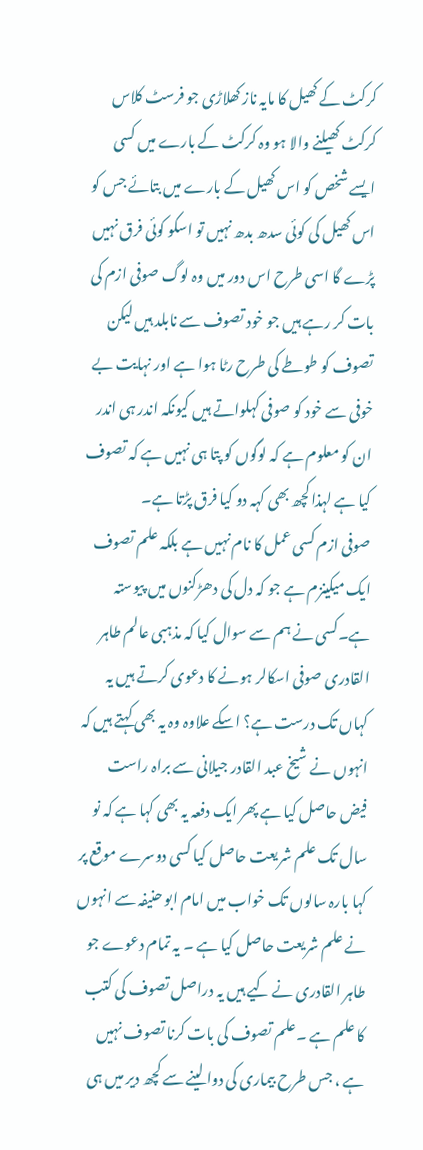کرکٹ کے کھیل کا مایہ ناز کھلاڑی جو فرسٹ کلاس کرکٹ کھیلنے والا ہو وہ کرکٹ کے بارے میں کسی ایسے شخص کو اس کھیل کے بارے میں بتائے جس کو اس کھیل کی کوئی سدھ بدھ نہیں تو اسکو کوئی فرق نہیں پڑے گا اسی طرح اس دور میں وہ لوگ صوفی ازم کی بات کر رہے ہیں جو خود تصوف سے نابلد ہیں لیکن تصوف کو طوطے کی طرح رٹا ہوا ہے اور نہایت بے خوفی سے خود کو صوفی کہلواتے ہیں کیونکہ اندر ہی اندر ان کو معلوم ہے کہ لوگوں کو پتا ہی نہیں ہے کہ تصوف کیا ہے لہذا کچھ بھی کہہ دو کیا فرق پڑتا ہے۔
صوفی ازم کسی عمل کا نام نہیں ہے بلکہ علم تصوف ایک میکینزم ہے جو کہ دل کی دھڑکنوں میں پیوستہ ہے۔کسی نے ہم سے سوال کیا کہ مذہبی عالم طاہر القادری صوفی اسکالر ہونے کا دعوی کرتے ہیں یہ کہاں تک درست ہے؟ اسکے علاوہ وہ یہ بھی کہتے ہیں کہ انہوں نے شیخ عبد القادر جیلانی سے براہ راست فیض حاصل کیا ہے پھر ایک دفعہ یہ بھی کہا ہے کہ نو سال تک علم شریعت حاصل کیا کسی دوسرے موقع پر کہا بارہ سالوں تک خواب میں امام ابو حنیفہ سے انہوں نے علم شریعت حاصل کیا ہے ۔ یہ تمام دعوے جو طاہر القادری نے کیے ہیں یہ دراصل تصوف کی کتب کا علم ہے ۔علم تصوف کی بات کرنا تصوف نہیں ہے ، جس طرح بیماری کی دوا لینے سے کچھ دیر میں ہی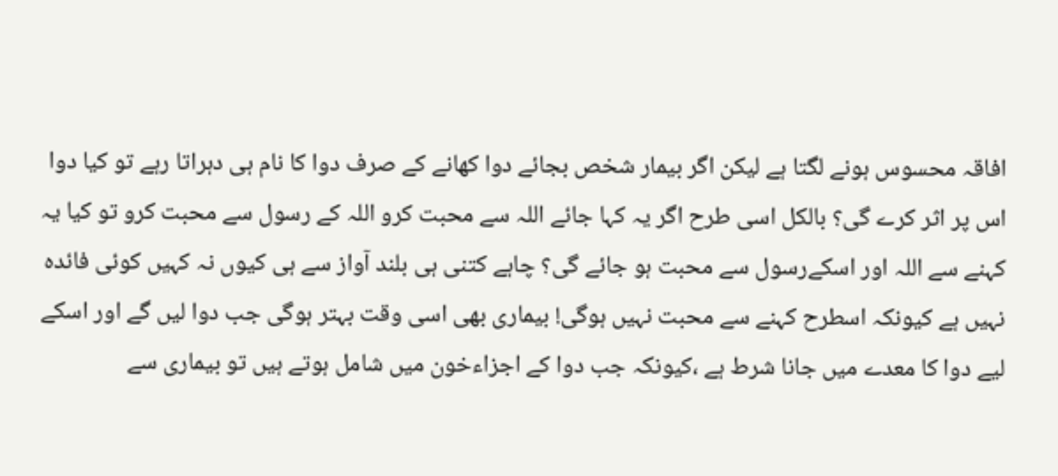افاقہ محسوس ہونے لگتا ہے لیکن اگر بیمار شخص بجائے دوا کھانے کے صرف دوا کا نام ہی دہراتا رہے تو کیا دوا اس پر اثر کرے گی؟ بالکل اسی طرح اگر یہ کہا جائے اللہ سے محبت کرو اللہ کے رسول سے محبت کرو تو کیا یہ کہنے سے اللہ اور اسکےرسول سے محبت ہو جائے گی؟ چاہے کتنی ہی بلند آواز سے ہی کیوں نہ کہیں کوئی فائدہ نہیں ہے کیونکہ اسطرح کہنے سے محبت نہیں ہوگی! بیماری بھی اسی وقت بہتر ہوگی جب دوا لیں گے اور اسکے لیے دوا کا معدے میں جانا شرط ہے ،کیونکہ جب دوا کے اجزاءخون میں شامل ہوتے ہیں تو بیماری سے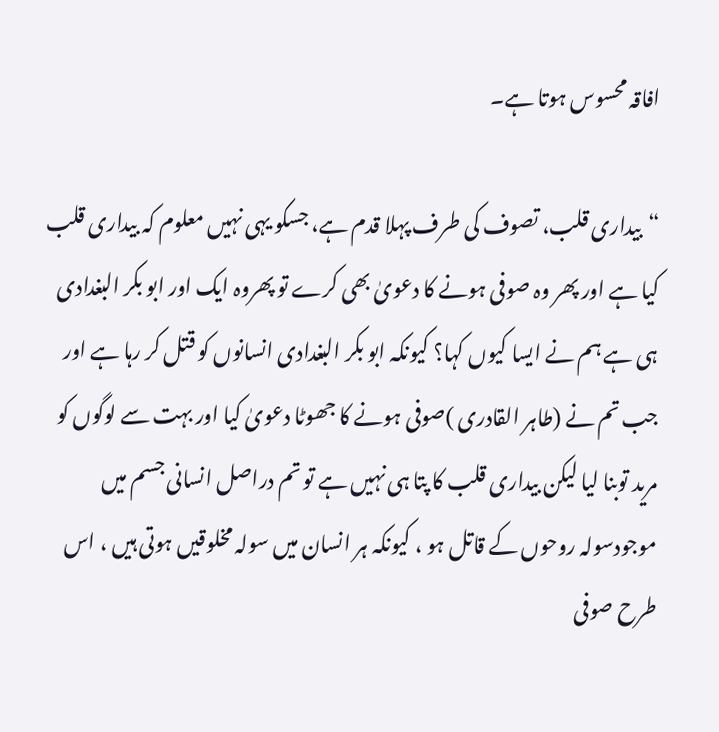افاقہ محسوس ہوتا ہے۔

“بیداری قلب، تصوف کی طرف پہلا قدم ہے، جسکو یہی نہیں معلوم کہ بیداری قلب کیا ہے اور پھر وہ صوفی ہونے کا دعویٰ بھی کرے تو پھروہ ایک اور ابو بکر البغدادی ہی ہے ہم نے ایسا کیوں کہا؟ کیونکہ ابو بکر البغدادی انسانوں کو قتل کر رہا ہے اور جب تم نے (طاہر القادری )صوفی ہونے کا جھوٹا دعویٰ کیا اور بہت سے لوگوں کو مرید توبنا لیا لیکن بیداری قلب کا پتا ہی نہیں ہے تو تم دراصل انسانی جسم میں موجودسولہ روحوں کے قاتل ہو ، کیونکہ ہر انسان میں سولہ مخلوقیں ہوتی ہیں ، اس طرح صوفی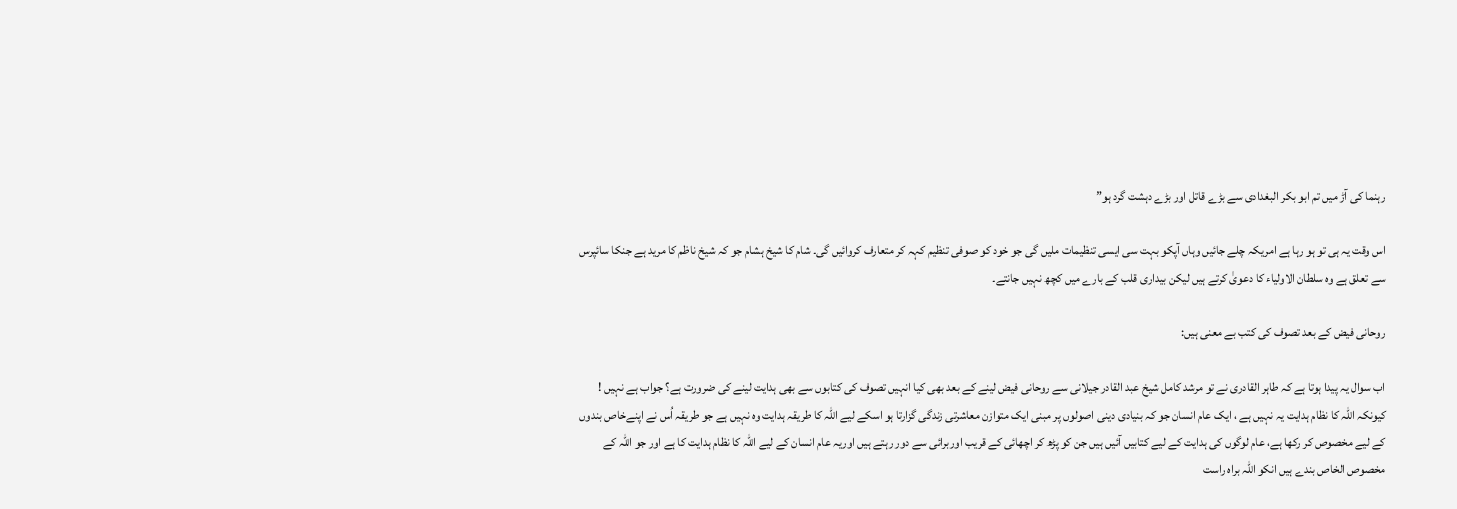رہنما کی آڑ میں تم ابو بکر البغدادی سے بڑے قاتل اور بڑے دہشت گرد ہو”

اس وقت یہ ہی تو ہو رہا ہے امریکہ چلے جائیں وہاں آپکو بہت سی ایسی تنظیمات ملیں گی جو خود کو صوفی تنظیم کہہ کر متعارف کروائیں گی۔ شام کا شیخ ہشام جو کہ شیخ ناظم کا مرید ہے جنکا سائپرس سے تعلق ہے وہ سلطان الاولیاء کا دعویٰ کرتے ہیں لیکن بیداری قلب کے بارے میں کچھ نہیں جانتے۔

روحانی فیض کے بعد تصوف کی کتب بے معنی ہیں:

اب سوال یہ پیدا ہوتا ہے کہ طاہر القادری نے تو مرشد کامل شیخ عبد القادر جیلانی سے روحانی فیض لینے کے بعد بھی کیا انہیں تصوف کی کتابوں سے بھی ہدایت لینے کی ضرورت ہے؟ جواب ہے نہیں ! کیونکہ اللہ کا نظام ہدایت یہ نہیں ہے ، ایک عام انسان جو کہ بنیادی دینی اصولوں پر مبنی ایک متوازن معاشرتی زندگی گزارتا ہو اسکے لیے اللہ کا طریقہ ہدایت وہ نہیں ہے جو طریقہ اُس نے اپنےخاص بندوں کے لیے مخصوص کر رکھا ہے، عام لوگوں کی ہدایت کے لیے کتابیں آئیں ہیں جن کو پڑھ کر اچھائی کے قریب اوربرائی سے دور رہتے ہیں اوریہ عام انسان کے لیے اللہ کا نظام ہدایت کا ہے اور جو اللہ کے مخصوص الخاص بندے ہیں انکو اللہ براہ راست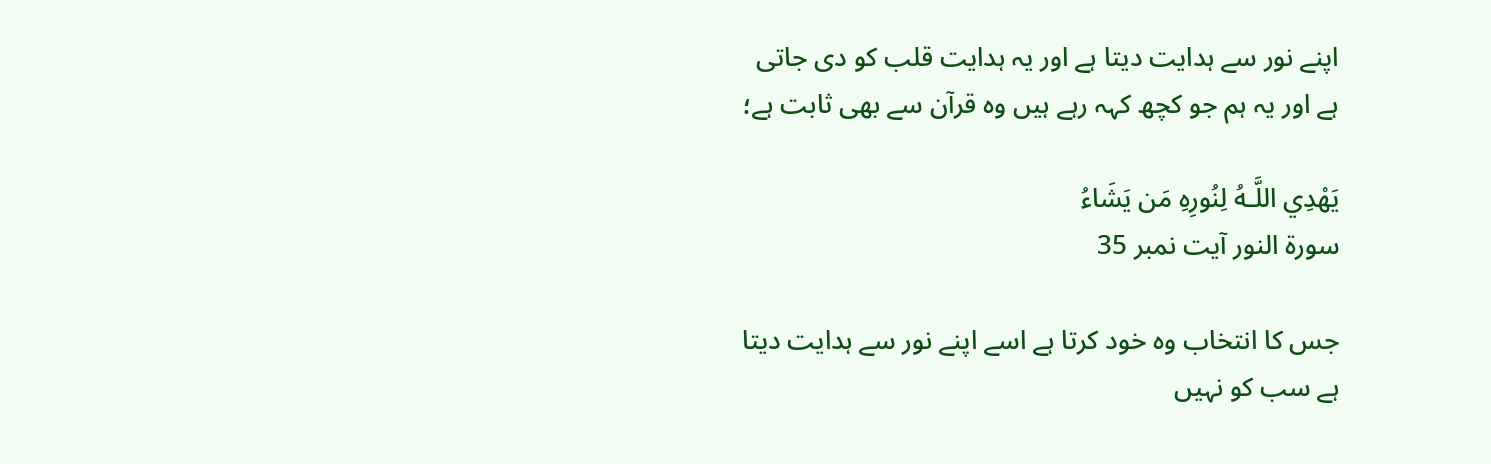اپنے نور سے ہدایت دیتا ہے اور یہ ہدایت قلب کو دی جاتی ہے اور یہ ہم جو کچھ کہہ رہے ہیں وہ قرآن سے بھی ثابت ہے؛

يَهْدِي اللَّـهُ لِنُورِهِ مَن يَشَاءُ
سورۃ النور آیت نمبر 35

جس کا انتخاب وہ خود کرتا ہے اسے اپنے نور سے ہدایت دیتا ہے سب کو نہیں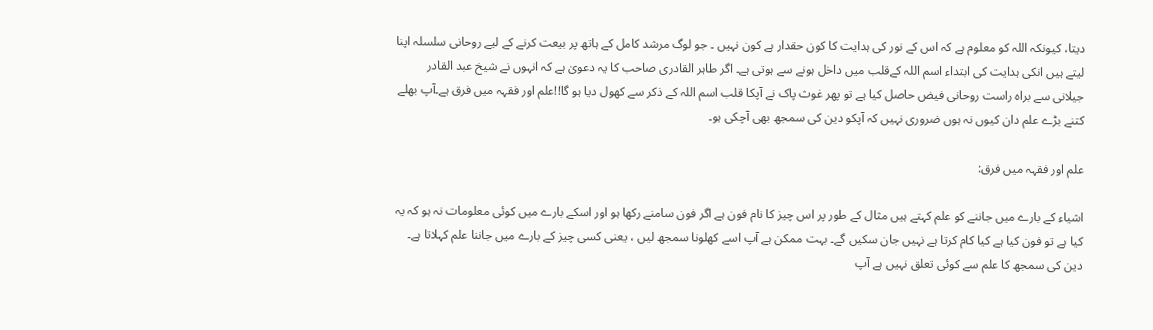دیتا، کیونکہ اللہ کو معلوم ہے کہ اس کے نور کی ہدایت کا کون حقدار ہے کون نہیں ۔ جو لوگ مرشد کامل کے ہاتھ پر بیعت کرنے کے لیے روحانی سلسلہ اپنا لیتے ہیں انکی ہدایت کی ابتداء اسم اللہ کےقلب میں داخل ہونے سے ہوتی ہے۔ اگر طاہر القادری صاحب کا یہ دعویٰ ہے کہ انہوں نے شیخ عبد القادر جیلانی سے براہ راست روحانی فیض حاصل کیا ہے تو پھر غوث پاک نے آپکا قلب اسم اللہ کے ذکر سے کھول دیا ہو گا!!علم اور فقہہ میں فرق ہے۔آپ بھلے کتنے بڑے علم دان کیوں نہ ہوں ضروری نہیں کہ آپکو دین کی سمجھ بھی آچکی ہو۔

علم اور فقہہ میں فرق:

اشیاء کے بارے میں جاننے کو علم کہتے ہیں مثال کے طور پر اس چیز کا نام فون ہے اگر فون سامنے رکھا ہو اور اسکے بارے میں کوئی معلومات نہ ہو کہ یہ کیا ہے تو فون کیا ہے کیا کام کرتا ہے نہیں جان سکیں گے۔ بہت ممکن ہے آپ اسے کھلونا سمجھ لیں ، یعنی کسی چیز کے بارے میں جاننا علم کہلاتا ہے۔ دین کی سمجھ کا علم سے کوئی تعلق نہیں ہے آپ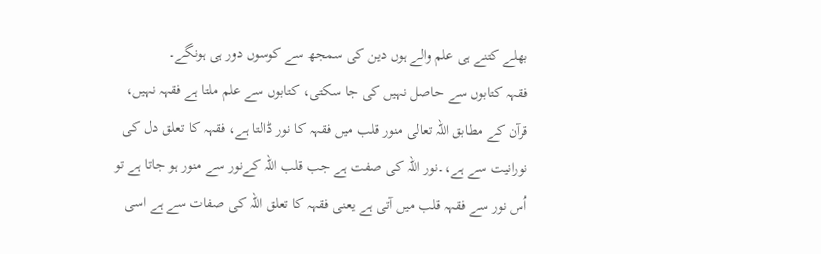بھلے کتنے ہی علم والے ہوں دین کی سمجھ سے کوسوں دور ہی ہونگے۔
فقہہ کتابوں سے حاصل نہیں کی جا سکتی، کتابوں سے علم ملتا ہے فقہہ نہیں، قرآن کے مطابق اللہ تعالی منور قلب میں فقہہ کا نور ڈالتا ہے، فقہہ کا تعلق دل کی نورانیت سے ہے،۔نور اللہ کی صفت ہے جب قلب اللہ کےنور سے منور ہو جاتا ہے تو اُس نور سے فقہہ قلب میں آتی ہے یعنی فقہہ کا تعلق اللہ کی صفات سے ہے اسی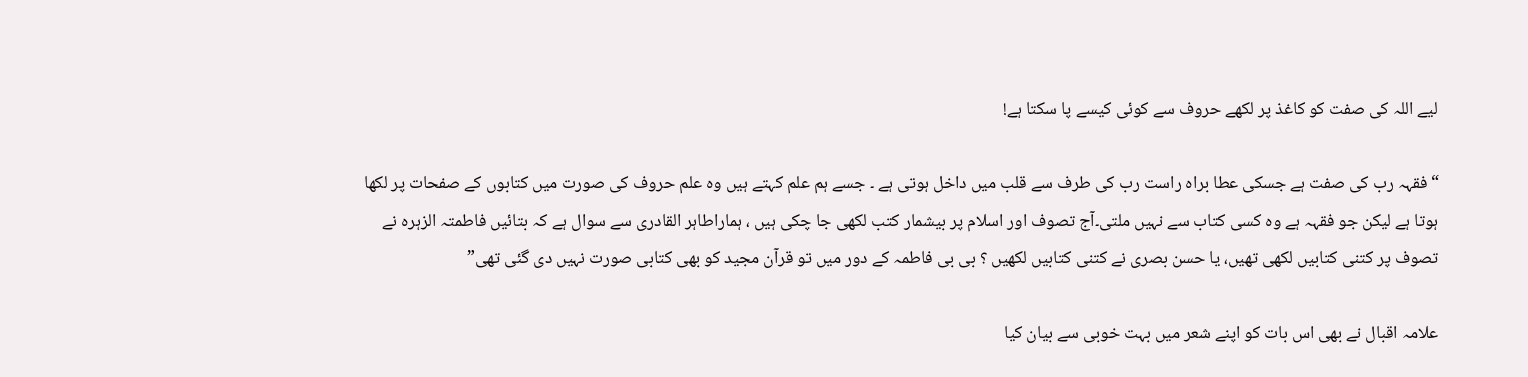لیے اللہ کی صفت کو کاغذ پر لکھے حروف سے کوئی کیسے پا سکتا ہے!

“فقہہ رب کی صفت ہے جسکی عطا براہ راست رب کی طرف سے قلب میں داخل ہوتی ہے ۔ جسے ہم علم کہتے ہیں وہ علم حروف کی صورت میں کتابوں کے صفحات پر لکھا ہوتا ہے لیکن جو فقہہ ہے وہ کسی کتاب سے نہیں ملتی۔آج تصوف اور اسلام پر بیشمار کتب لکھی جا چکی ہیں ، ہماراطاہر القادری سے سوال ہے کہ بتائیں فاطمتہ الزہرہ نے تصوف پر کتنی کتابیں لکھی تھیں، یا حسن بصری نے کتنی کتابیں لکھیں ؟ بی بی فاطمہ کے دور میں تو قرآن مجید کو بھی کتابی صورت نہیں دی گئی تھی”

علامہ اقبال نے بھی اس بات کو اپنے شعر میں بہت خوبی سے بیان کیا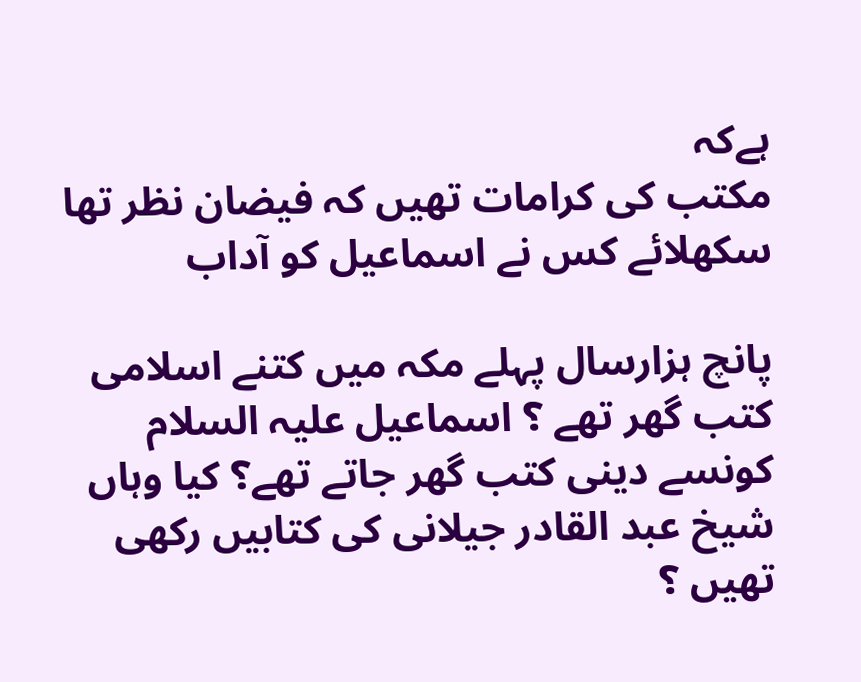ہےکہ
مکتب کی کرامات تھیں کہ فیضان نظر تھا
سکھلائے کس نے اسماعیل کو آداب

پانچ ہزارسال پہلے مکہ میں کتنے اسلامی کتب گھر تھے ؟ اسماعیل علیہ السلام کونسے دینی کتب گھر جاتے تھے؟ کیا وہاں شیخ عبد القادر جیلانی کی کتابیں رکھی تھیں ؟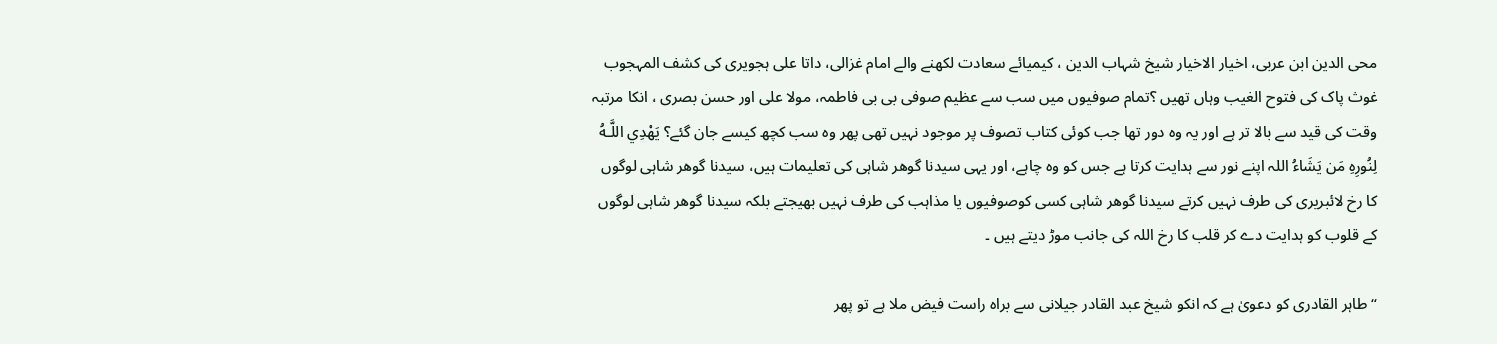محی الدین ابن عربی، اخیار الاخیار شیخ شہاب الدین ، کیمیائے سعادت لکھنے والے امام غزالی، داتا علی ہجویری کی کشف المہجوب غوث پاک کی فتوح الغیب وہاں تھیں ؟تمام صوفیوں میں سب سے عظیم صوفی بی بی فاطمہ، مولا علی اور حسن بصری ، انکا مرتبہ وقت کی قید سے بالا تر ہے اور یہ وہ دور تھا جب کوئی کتاب تصوف پر موجود نہیں تھی پھر وہ سب کچھ کیسے جان گئے؟ يَهْدِي اللَّـهُ لِنُورِهِ مَن يَشَاءُ اللہ اپنے نور سے ہدایت کرتا ہے جس کو وہ چاہے، اور یہی سیدنا گوھر شاہی کی تعلیمات ہیں، سیدنا گوھر شاہی لوگوں کا رخ لائبریری کی طرف نہیں کرتے سیدنا گوھر شاہی کسی کوصوفیوں یا مذاہب کی طرف نہیں بھیجتے بلکہ سیدنا گوھر شاہی لوگوں کے قلوب کو ہدایت دے کر قلب کا رخ اللہ کی جانب موڑ دیتے ہیں ۔

“طاہر القادری کو دعویٰ ہے کہ انکو شیخ عبد القادر جیلانی سے براہ راست فیض ملا ہے تو پھر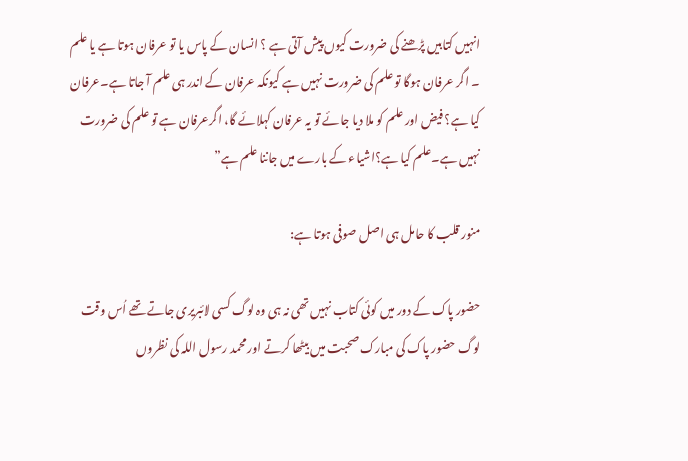انہیں کتابیں پڑھنے کی ضرورت کیوں پیش آتی ہے ؟ انسان کے پاس یا تو عرفان ہوتا ہے یا علم ۔ اگر عرفان ہوگا تو علم کی ضرورت نہیں ہے کیونکہ عرفان کے اندر ہی علم آ جاتا ہے۔عرفان کیا ہے؟ فیض اور علم کو ملا دیا جائے تو یہ عرفان کہلائے گا، اگرعرفان ہے تو علم کی ضرورت نہیں ہے۔علم کیا ہے؟اشیاء کے بارے میں جاننا علم ہے”

منور قلب کا حامل ہی اصل صوفی ہوتا ہے:

حضور پاک کے دور میں کوئی کتاب نہیں تھی نہ ہی وہ لوگ کسی لائبریری جاتے تھے اُس وقت لوگ حضور پاک کی مبارک صحبت میں بیٹھا کرتے اور محمد رسول اللہ کی نظروں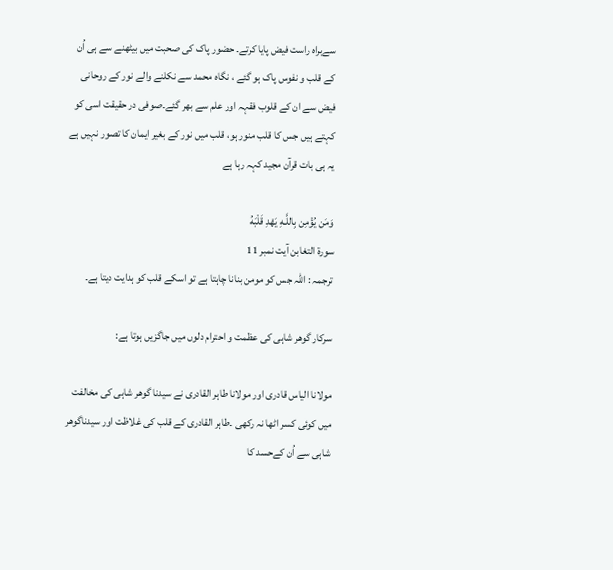سےبراہ راست فیض پایا کرتے۔ حضور پاک کی صحبت میں بیٹھنے سے ہی اُن کے قلب و نفوس پاک ہو گئے ، نگاہ محمد سے نکلنے والے نور کے روحانی فیض سے ان کے قلوب فقہہ اور علم سے بھر گئے۔صوفی در حقیقت اسی کو کہتے ہیں جس کا قلب منور ہو، قلب میں نور کے بغیر ایمان کا تصور نہیں ہے یہ ہی بات قرآن مجید کہہ رہا ہے

وَمَن يُؤْمِن بِاللَّـهِ يَهْدِ قَلْبَهُ
سورۃ التغابن آیت نمبر 11
ترجمہ : اللہ جس کو مومن بنانا چاہتا ہے تو اسکے قلب کو ہدایت دیتا ہے۔

سرکار گوھر شاہی کی عظمت و احترام دلوں میں جاگزیں ہوتا ہے:

مولانا الیاس قادری اور مولانا طاہر القادری نے سیدنا گوھر شاہی کی مخالفت میں کوئی کسر اٹھا نہ رکھی ۔طاہر القادری کے قلب کی غلاظت اور سیدناگوھر شاہی سے اُن کےحسد کا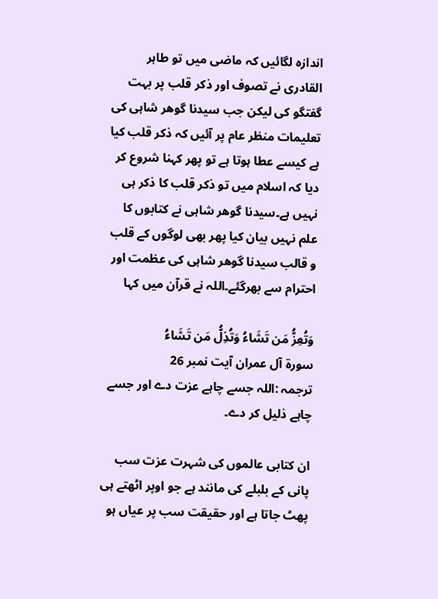اندازہ لگائیں کہ ماضی میں تو طاہر القادری نے تصوف اور ذکر قلب پر بہت گفتگو کی لیکن جب سیدنا گوھر شاہی کی تعلیمات منظر عام پر آئیں کہ ذکر قلب کیا ہے کیسے عطا ہوتا ہے تو پھر کہنا شروع کر دیا کہ اسلام میں تو ذکر قلب کا ذکر ہی نہیں ہے۔سیدنا گوھر شاہی نے کتابوں کا علم نہیں بیان کیا پھر بھی لوگوں کے قلب و قالب سیدنا گوھر شاہی کی عظمت اور احترام سے بھرگئے۔اللہ نے قرآن میں کہا

وَتُعِزُّ مَن تَشَاءُ وَتُذِلُّ مَن تَشَاءُ
سورۃ آل عمران آیت نمبر 26
ترجمہ :اللہ جسے چاہے عزت دے اور جسے چاہے ذلیل کر دے۔

ان کتابی عالموں کی شہرت عزت سب پانی کے بلبلے کی مانند ہے جو اوپر اٹھتے ہی پھٹ جاتا ہے اور حقیقت سب پر عیاں ہو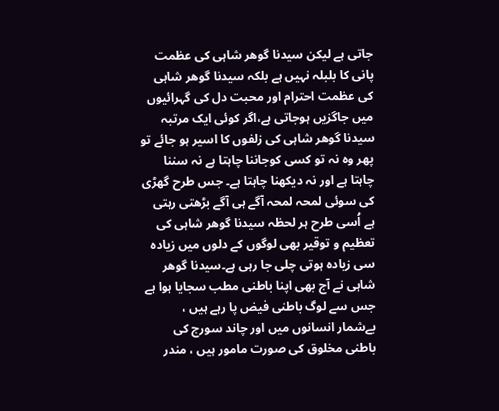جاتی ہے لیکن سیدنا گوھر شاہی کی عظمت پانی کا بلبلہ نہیں ہے بلکہ سیدنا گوھر شاہی کی عظمت احترام اور محبت دل کی گہرائیوں میں جاگزیں ہوجاتی ہے،اگر کوئی ایک مرتبہ سیدنا گوھر شاہی کی زلفوں کا اسیر ہو جائے تو پھر وہ نہ تو کسی کوجاننا چاہتا ہے نہ سننا چاہتا ہے اور نہ دیکھنا چاہتا ہے۔ جس طرح گھڑی کی سوئی لمحہ لمحہ آگے ہی آگے بڑھتی رہتی ہے اُسی طرح ہر لحظہ سیدنا گوھر شاہی کی تعظیم و توقیر بھی لوگوں کے دلوں میں زیادہ سی زیادہ ہوتی چلی جا رہی ہے۔سیدنا گوھر شاہی نے آج بھی اپنا باطنی مطب سجایا ہوا ہے جس سے لوگ باطنی فیض پا رہے ہیں ، بےشمار انسانوں میں اور چاند سورج کی باطنی مخلوق کی صورت مامور ہیں ، مندر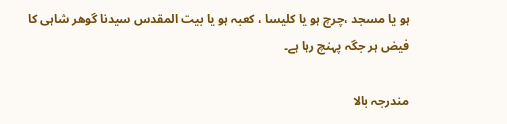ہو یا مسجد ،چرچ ہو یا کلیسا ، کعبہ ہو یا بیت المقدس سیدنا گوھر شاہی کا فیض ہر جگہ پہنچ رہا ہے۔

مندرجہ بالا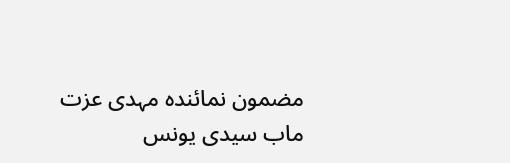مضمون نمائندہ مہدی عزت ماب سیدی یونس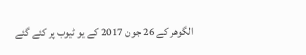الگوھر کے 26 جون 2017 کے یو ٹیوب پر کئے گئے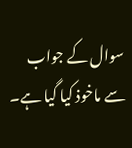سوال کے جواب سے ماخوذ کیا گیا ہے۔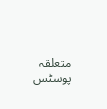متعلقہ پوسٹس